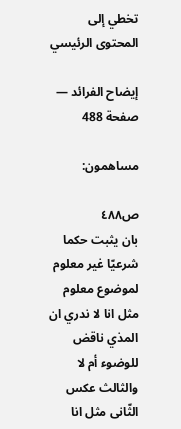تخطي إلى المحتوى الرئيسي

إيضاح الفرائد — صفحة 488

مساهمون:

ص٤٨٨
بان يثبت حكما شرعيّا غير معلوم لموضوع معلوم مثل انا لا ندري ان المذي ناقض للوضوء أم لا والثالث عكس الثّانى مثل انا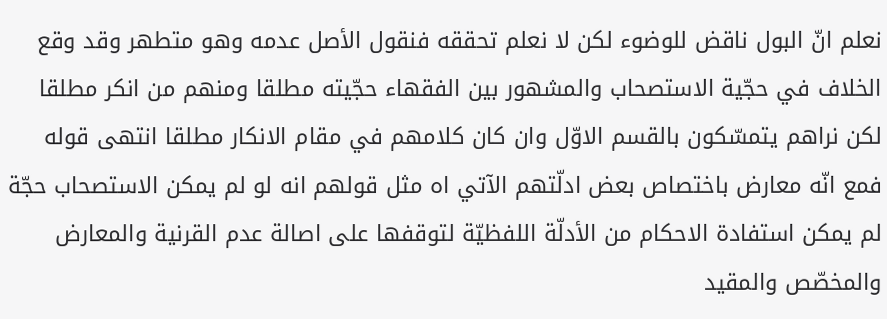نعلم انّ البول ناقض للوضوء لكن لا نعلم تحققه فنقول الأصل عدمه وهو متطهر وقد وقع الخلاف في حجّية الاستصحاب والمشهور بين الفقهاء حجّيته مطلقا ومنهم من انكر مطلقا لكن نراهم يتمسّكون بالقسم الاوّل وان كان كلامهم في مقام الانكار مطلقا انتهى قوله فمع انّه معارض باختصاص بعض ادلّتهم الآتي اه مثل قولهم انه لو لم يمكن الاستصحاب حجّة لم يمكن استفادة الاحكام من الأدلّة اللفظيّة لتوقفها على اصالة عدم القرنية والمعارض والمخصّص والمقيد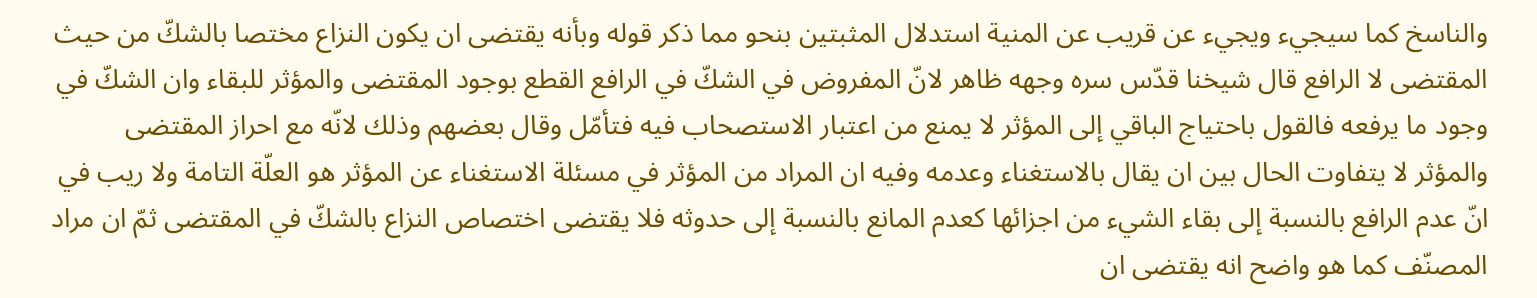والناسخ كما سيجيء ويجيء عن قريب عن المنية استدلال المثبتين بنحو مما ذكر قوله وبأنه يقتضى ان يكون النزاع مختصا بالشكّ من حيث المقتضى لا الرافع قال شيخنا قدّس سره وجهه ظاهر لانّ المفروض في الشكّ في الرافع القطع بوجود المقتضى والمؤثر للبقاء وان الشكّ في وجود ما يرفعه فالقول باحتياج الباقي إلى المؤثر لا يمنع من اعتبار الاستصحاب فيه فتأمّل وقال بعضهم وذلك لانّه مع احراز المقتضى والمؤثر لا يتفاوت الحال بين ان يقال بالاستغناء وعدمه وفيه ان المراد من المؤثر في مسئلة الاستغناء عن المؤثر هو العلّة التامة ولا ريب في انّ عدم الرافع بالنسبة إلى بقاء الشيء من اجزائها كعدم المانع بالنسبة إلى حدوثه فلا يقتضى اختصاص النزاع بالشكّ في المقتضى ثمّ ان مراد المصنّف كما هو واضح انه يقتضى ان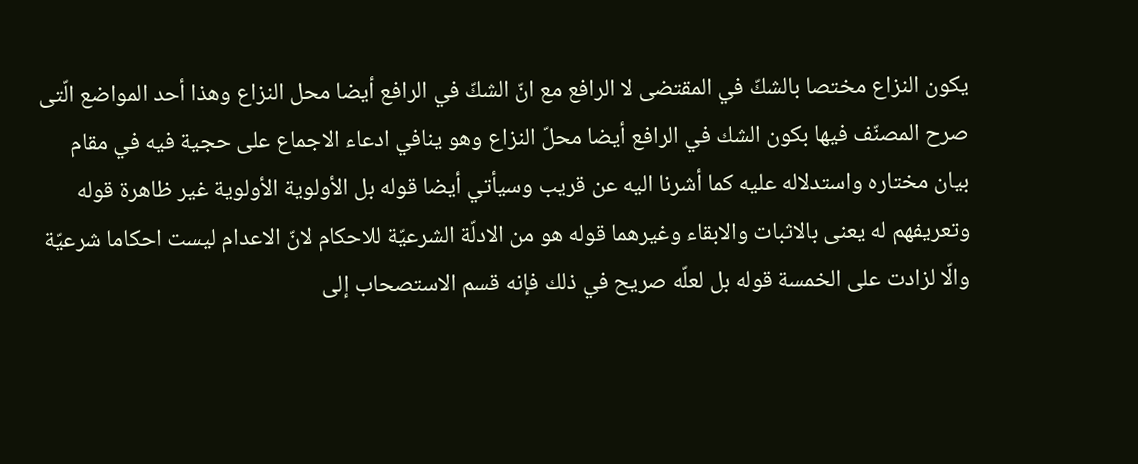يكون النزاع مختصا بالشكّ في المقتضى لا الرافع مع انّ الشكّ في الرافع أيضا محل النزاع وهذا أحد المواضع الّتى صرح المصنّف فيها بكون الشك في الرافع أيضا محلّ النزاع وهو ينافي ادعاء الاجماع على حجية فيه في مقام بيان مختاره واستدلاله عليه كما أشرنا اليه عن قريب وسيأتي أيضا قوله بل الأولوية الأولوية غير ظاهرة قوله وتعريفهم له يعنى بالاثبات والابقاء وغيرهما قوله هو من الادلّة الشرعيّة للاحكام لانّ الاعدام ليست احكاما شرعيّة والّا لزادت على الخمسة قوله بل لعلّه صريح في ذلك فإنه قسم الاستصحاب إلى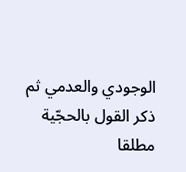الوجودي والعدمي ثم ذكر القول بالحجّية مطلقا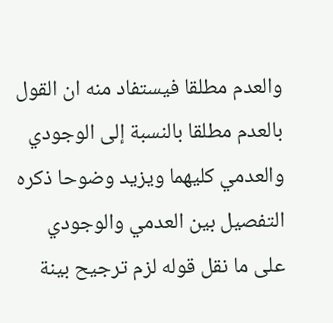والعدم مطلقا فيستفاد منه ان القول بالعدم مطلقا بالنسبة إلى الوجودي والعدمي كليهما ويزيد وضوحا ذكره التفصيل بين العدمي والوجودي على ما نقل قوله لزم ترجيح بينة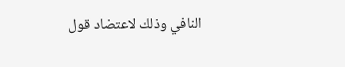النافي وذلك لاعتضاد قول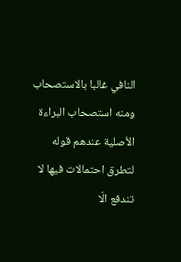النافي غالبا بالاستصحاب ومنه استصحاب البراءة الأصلية عندهم قوله لتطرق احتمالات فيها لا تندفع الّا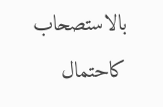بالاستصحاب كاحتمال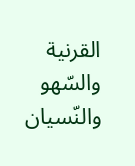القرنية والسّهو والنّسيان